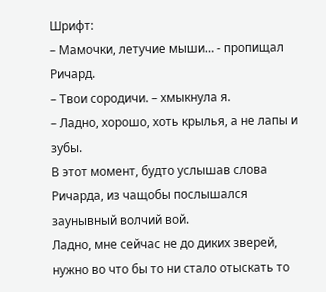Шрифт:
– Мамочки, летучие мыши… - пропищал Ричард.
– Твои сородичи. – хмыкнула я.
– Ладно, хорошо, хоть крылья, а не лапы и зубы.
В этот момент, будто услышав слова Ричарда, из чащобы послышался заунывный волчий вой.
Ладно, мне сейчас не до диких зверей, нужно во что бы то ни стало отыскать то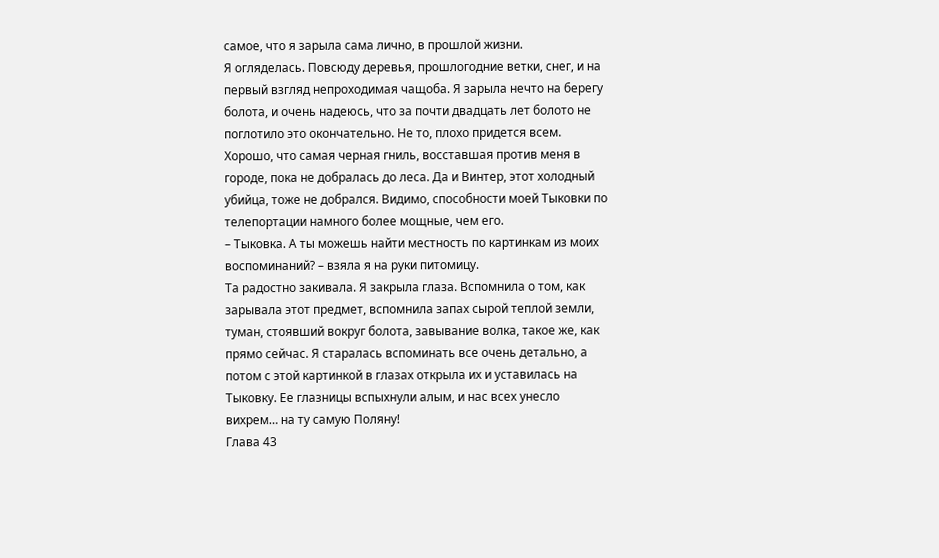самое, что я зарыла сама лично, в прошлой жизни.
Я огляделась. Повсюду деревья, прошлогодние ветки, снег, и на первый взгляд непроходимая чащоба. Я зарыла нечто на берегу болота, и очень надеюсь, что за почти двадцать лет болото не поглотило это окончательно. Не то, плохо придется всем.
Хорошо, что самая черная гниль, восставшая против меня в городе, пока не добралась до леса. Да и Винтер, этот холодный убийца, тоже не добрался. Видимо, способности моей Тыковки по телепортации намного более мощные, чем его.
– Тыковка. А ты можешь найти местность по картинкам из моих воспоминаний? – взяла я на руки питомицу.
Та радостно закивала. Я закрыла глаза. Вспомнила о том, как зарывала этот предмет, вспомнила запах сырой теплой земли, туман, стоявший вокруг болота, завывание волка, такое же, как прямо сейчас. Я старалась вспоминать все очень детально, а потом с этой картинкой в глазах открыла их и уставилась на Тыковку. Ее глазницы вспыхнули алым, и нас всех унесло вихрем… на ту самую Поляну!
Глава 43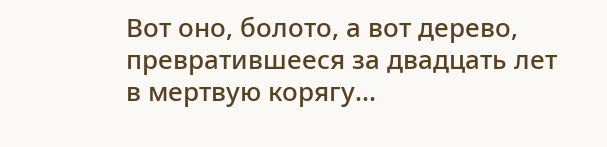Вот оно, болото, а вот дерево, превратившееся за двадцать лет в мертвую корягу…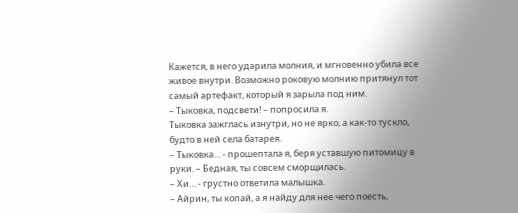Кажется, в него ударила молния, и мгновенно убила все живое внутри. Возможно роковую молнию притянул тот самый артефакт, который я зарыла под ним.
– Тыковка, подсвети! – попросила я.
Тыковка зажглась изнутри, но не ярко, а как-то тускло, будто в ней села батарея.
– Тыковка… - прошептала я, беря уставшую питомицу в руки. – Бедная, ты совсем сморщилась.
– Хи… - грустно ответила малышка.
– Айрин, ты копай, а я найду для нее чего поесть,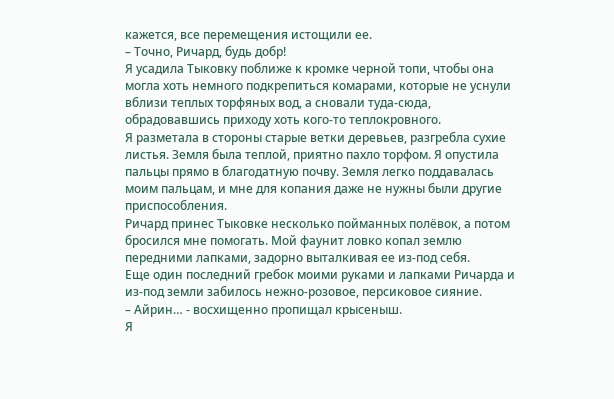кажется, все перемещения истощили ее.
– Точно, Ричард, будь добр!
Я усадила Тыковку поближе к кромке черной топи, чтобы она могла хоть немного подкрепиться комарами, которые не уснули вблизи теплых торфяных вод, а сновали туда-сюда, обрадовавшись приходу хоть кого-то теплокровного.
Я разметала в стороны старые ветки деревьев, разгребла сухие листья. Земля была теплой, приятно пахло торфом. Я опустила пальцы прямо в благодатную почву. Земля легко поддавалась моим пальцам, и мне для копания даже не нужны были другие приспособления.
Ричард принес Тыковке несколько пойманных полёвок, а потом бросился мне помогать. Мой фаунит ловко копал землю передними лапками, задорно выталкивая ее из-под себя.
Еще один последний гребок моими руками и лапками Ричарда и из-под земли забилось нежно-розовое, персиковое сияние.
– Айрин… - восхищенно пропищал крысеныш.
Я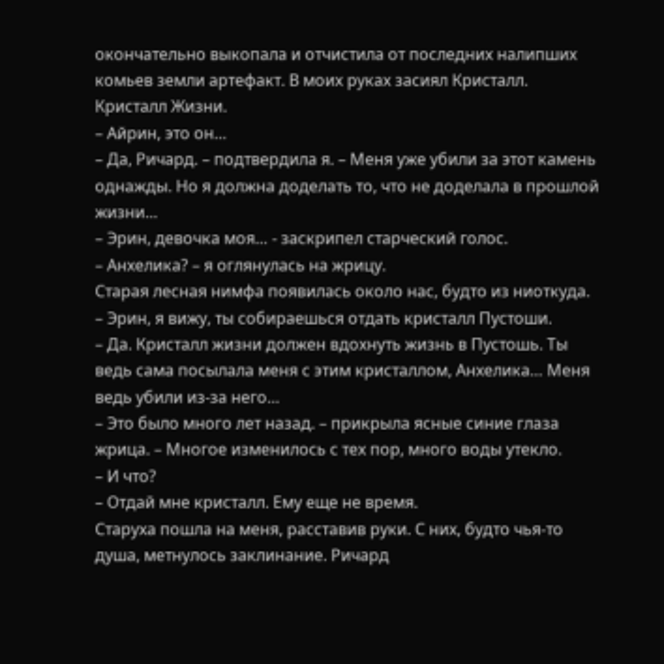окончательно выкопала и отчистила от последних налипших комьев земли артефакт. В моих руках засиял Кристалл. Кристалл Жизни.
– Айрин, это он…
– Да, Ричард. – подтвердила я. – Меня уже убили за этот камень однажды. Но я должна доделать то, что не доделала в прошлой жизни…
– Эрин, девочка моя… - заскрипел старческий голос.
– Анхелика? – я оглянулась на жрицу.
Старая лесная нимфа появилась около нас, будто из ниоткуда.
– Эрин, я вижу, ты собираешься отдать кристалл Пустоши.
– Да. Кристалл жизни должен вдохнуть жизнь в Пустошь. Ты ведь сама посылала меня с этим кристаллом, Анхелика… Меня ведь убили из-за него…
– Это было много лет назад. – прикрыла ясные синие глаза жрица. – Многое изменилось с тех пор, много воды утекло.
– И что?
– Отдай мне кристалл. Ему еще не время.
Старуха пошла на меня, расставив руки. С них, будто чья-то душа, метнулось заклинание. Ричард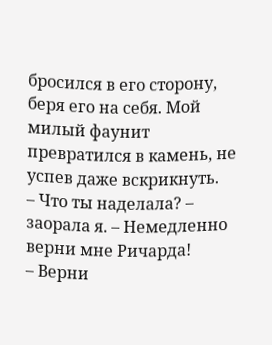бросился в его сторону, беря его на себя. Мой милый фаунит превратился в камень, не успев даже вскрикнуть.
– Что ты наделала? – заорала я. – Немедленно верни мне Ричарда!
– Верни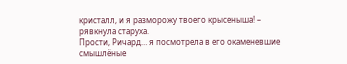кристалл, и я разморожу твоего крысеныша! – рявкнула старуха.
Прости, Ричард… я посмотрела в его окаменевшие смышлёные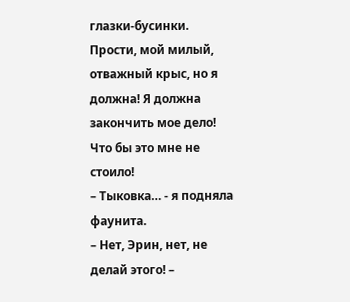глазки-бусинки. Прости, мой милый, отважный крыс, но я должна! Я должна закончить мое дело! Что бы это мне не стоило!
– Тыковка… - я подняла фаунита.
– Нет, Эрин, нет, не делай этого! –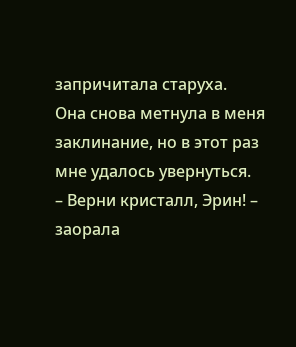запричитала старуха.
Она снова метнула в меня заклинание, но в этот раз мне удалось увернуться.
– Верни кристалл, Эрин! – заорала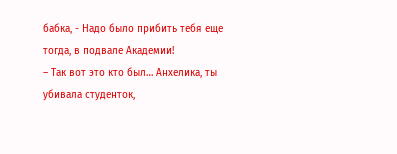бабка, - Надо было прибить тебя еще тогда, в подвале Академии!
– Так вот это кто был… Анхелика, ты убивала студенток,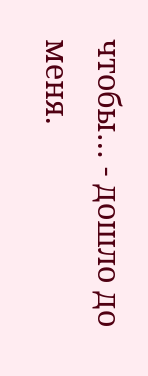чтобы… - дошло до меня.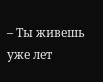– Ты живешь уже лет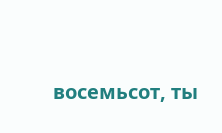восемьсот, ты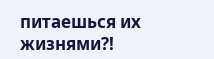питаешься их жизнями?!